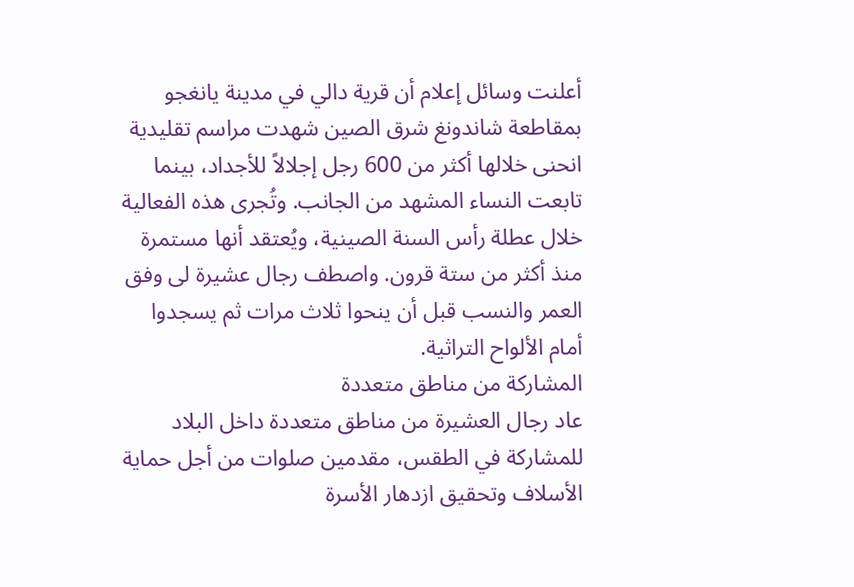أعلنت وسائل إعلام أن قرية دالي في مدينة يانغجو بمقاطعة شاندونغ شرق الصين شهدت مراسم تقليدية انحنى خلالها أكثر من 600 رجل إجلالاً للأجداد، بينما تابعت النساء المشهد من الجانب. وتُجرى هذه الفعالية خلال عطلة رأس السنة الصينية، ويُعتقد أنها مستمرة منذ أكثر من ستة قرون. واصطف رجال عشيرة لى وفق العمر والنسب قبل أن ينحوا ثلاث مرات ثم يسجدوا أمام الألواح التراثية.
المشاركة من مناطق متعددة
عاد رجال العشيرة من مناطق متعددة داخل البلاد للمشاركة في الطقس، مقدمين صلوات من أجل حماية الأسلاف وتحقيق ازدهار الأسرة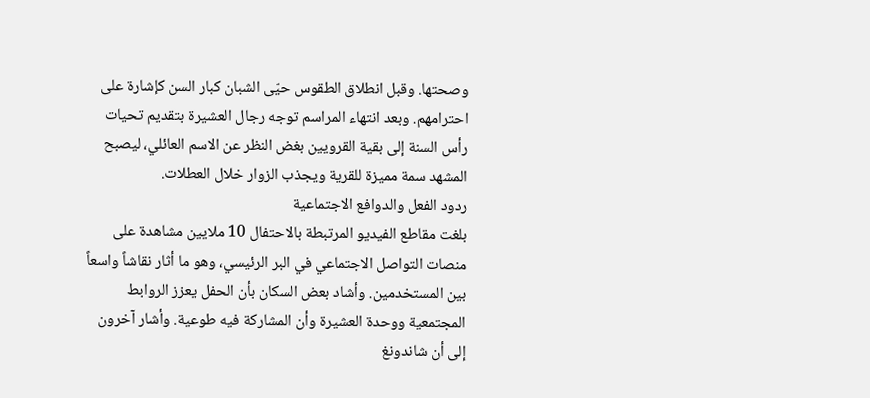وصحتها. وقبل انطلاق الطقوس حيّى الشبان كبار السن كإشارة على احترامهم. وبعد انتهاء المراسم توجه رجال العشيرة بتقديم تحيات رأس السنة إلى بقية القرويين بغض النظر عن الاسم العائلي، ليصبح المشهد سمة مميزة للقرية ويجذب الزوار خلال العطلات.
ردود الفعل والدوافع الاجتماعية
بلغت مقاطع الفيديو المرتبطة بالاحتفال 10 ملايين مشاهدة على منصات التواصل الاجتماعي في البر الرئيسي، وهو ما أثار نقاشاً واسعاً بين المستخدمين. وأشاد بعض السكان بأن الحفل يعزز الروابط المجتمعية ووحدة العشيرة وأن المشاركة فيه طوعية. وأشار آخرون إلى أن شاندونغ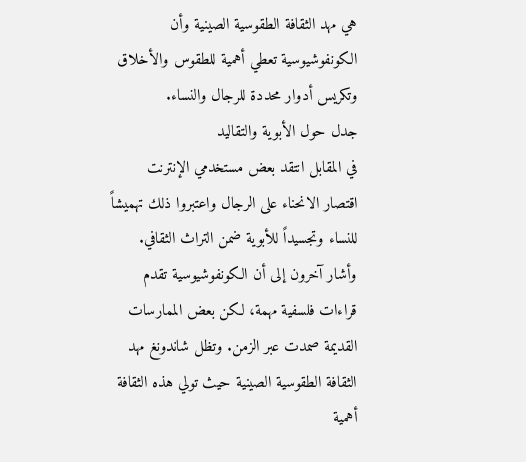هي مهد الثقافة الطقوسية الصينية وأن الكونفوشيوسية تعطي أهمية للطقوس والأخلاق وتكريس أدوار محددة للرجال والنساء.
جدل حول الأبوية والتقاليد
في المقابل انتقد بعض مستخدمي الإنترنت اقتصار الانحناء على الرجال واعتبروا ذلك تهميشاً للنساء وتجسيداً للأبوية ضمن التراث الثقافي. وأشار آخرون إلى أن الكونفوشيوسية تقدم قراءات فلسفية مهمة، لكن بعض الممارسات القديمة صمدت عبر الزمن. وتظل شاندونغ مهد الثقافة الطقوسية الصينية حيث تولي هذه الثقافة أهمية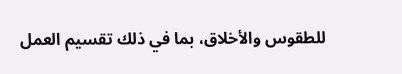للطقوس والأخلاق، بما في ذلك تقسيم العمل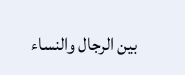بين الرجال والنساء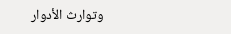وتوارث الأدوار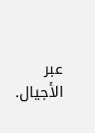عبر الأجيال.